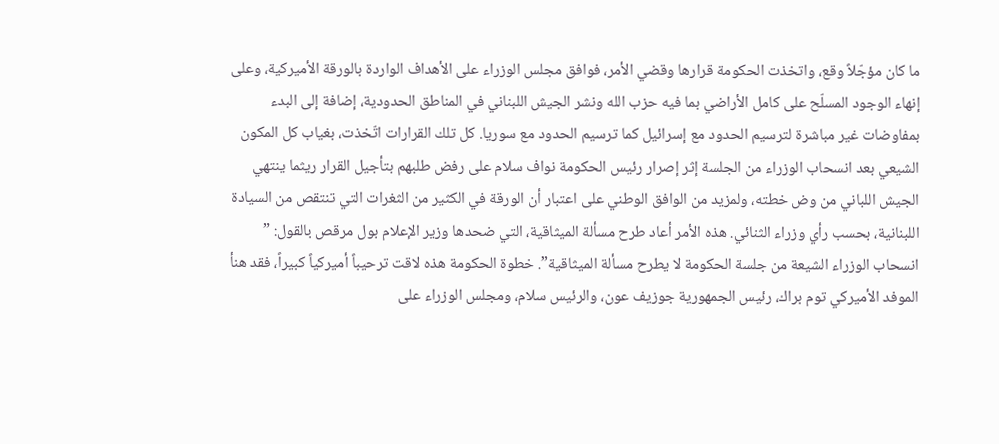ما كان مؤجّلاً وقع، واتخذت الحكومة قرارها وقضي الأمر، فوافق مجلس الوزراء على الأهداف الواردة بالورقة الأميركية، وعلى إنهاء الوجود المسلّح على كامل الأراضي بما فيه حزب الله ونشر الجيش اللبناني في المناطق الحدودية، إضافة إلى البدء بمفاوضات غير مباشرة لترسيم الحدود مع إسرائيل كما ترسيم الحدود مع سوريا. كل تلك القرارات اتّخذت، بغياب كل المكون الشيعي بعد انسحاب الوزراء من الجلسة إثر إصرار رئيس الحكومة نواف سلام على رفض طلبهم بتأجيل القرار ريثما ينتهي الجيش اللباني من وض خطته، ولمزيد من الوافق الوطني على اعتبار أن الورقة في الكثير من الثغرات التي تنتقص من السيادة اللبنانية، بحسب رأي وزراء الثنائي. هذه الأمر أعاد طرح مسألة الميثاقية، التي ضحدها وزير الإعلام بول مرقص بالقول: ” انسحاب الوزراء الشيعة من جلسة الحكومة لا يطرح مسألة الميثاقية”. خطوة الحكومة هذه لاقت ترحيباً أميركياً كبيراً، فقد هنأ الموفد الأميركي توم براك، رئيس الجمهورية جوزيف عون، والرئيس سلام، ومجلس الوزراء على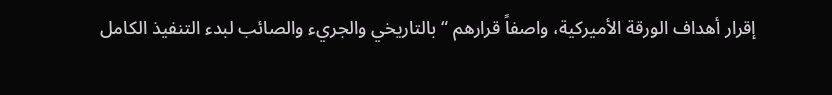إقرار أهداف الورقة الأميركية، واصفاً قرارهم “بالتاريخي والجريء والصائب لبدء التنفيذ الكامل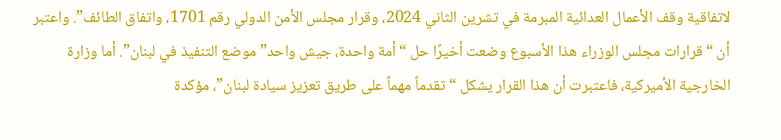لاتفاقية وقف الأعمال العدائية المبرمة في تشرين الثاني 2024، وقرار مجلس الأمن الدولي رقم 1701، واتفاق الطائف”. واعتبر أن “قرارات مجلس الوزراء هذا الأسبوع وضعت أخيرًا حل “أمة واحدة، جيش واحد” موضع التنفيذ في لبنان”. أما وزارة الخارجية الأميركية، فاعتبرت أن هذا القرار يشكل “تقدماً مهماً على طريق تعزيز سيادة لبنان”، مؤكدة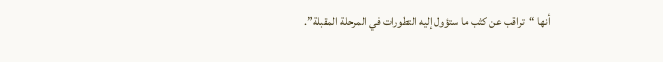أنها “تراقب عن كثب ما ستؤول إليه التطورات في المرحلة المقبلة”.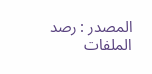المصدر : رصد الملفات